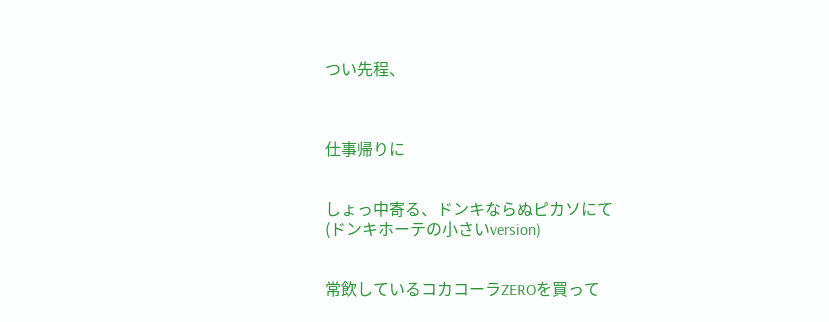つい先程、



仕事帰りに


しょっ中寄る、ドンキならぬピカソにて
(ドンキホーテの小さいversion)


常飲しているコカコーラZEROを買って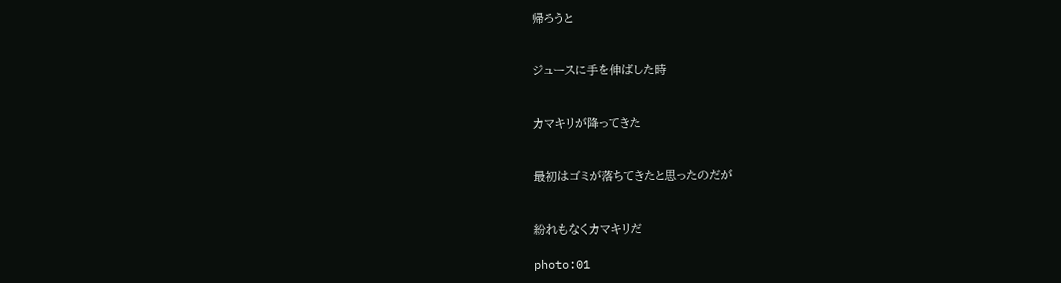帰ろうと


ジュースに手を伸ばした時


カマキリが降ってきた


最初はゴミが落ちてきたと思ったのだが


紛れもなくカマキリだ

photo:01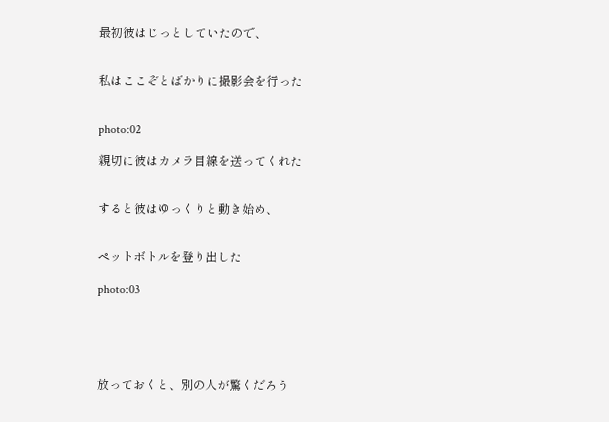最初彼はじっとしていたので、


私はここぞとばかりに撮影会を行った


photo:02

親切に彼はカメラ目線を送ってくれた


すると彼はゆっくりと動き始め、


ペットボトルを登り出した

photo:03





放っておくと、別の人が驚くだろう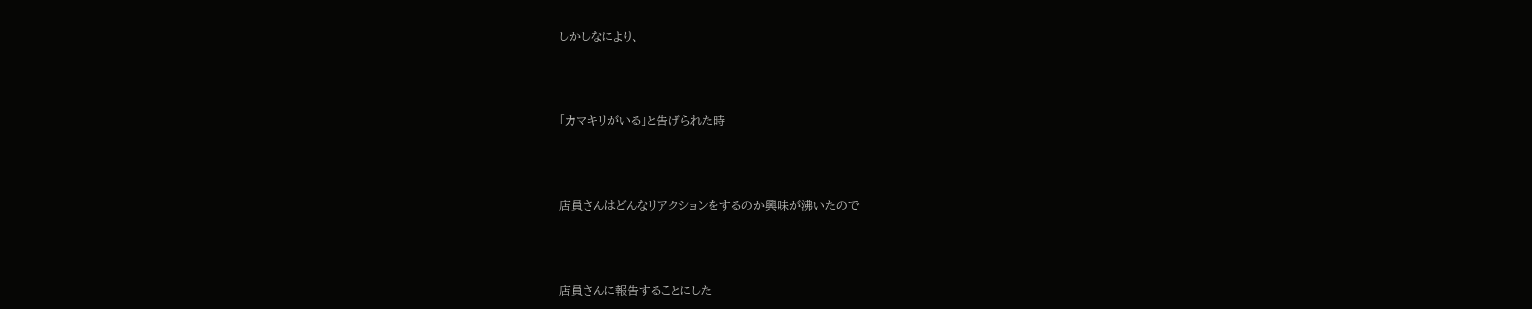しかしなにより、



「カマキリがいる」と告げられた時



店員さんはどんなリアクションをするのか興味が沸いたので



店員さんに報告することにした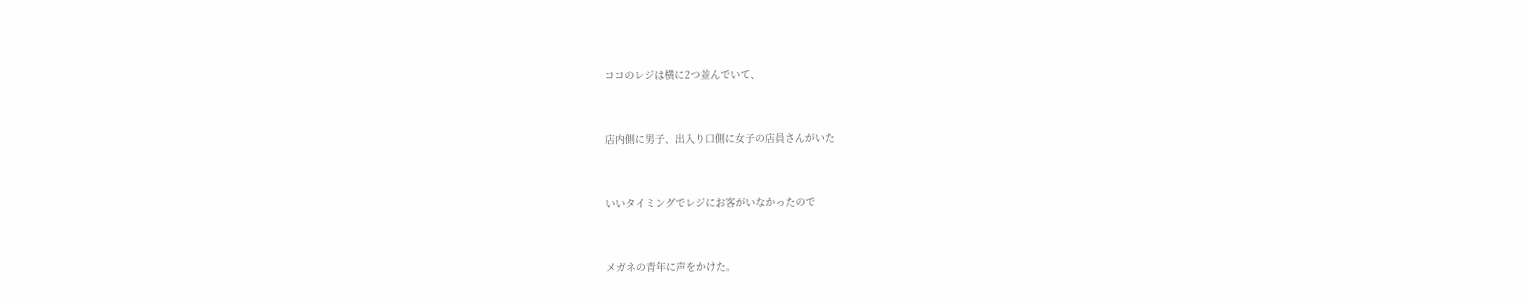ココのレジは横に2つ並んでいて、



店内側に男子、出入り口側に女子の店員さんがいた



いいタイミングでレジにお客がいなかったので



メガネの青年に声をかけた。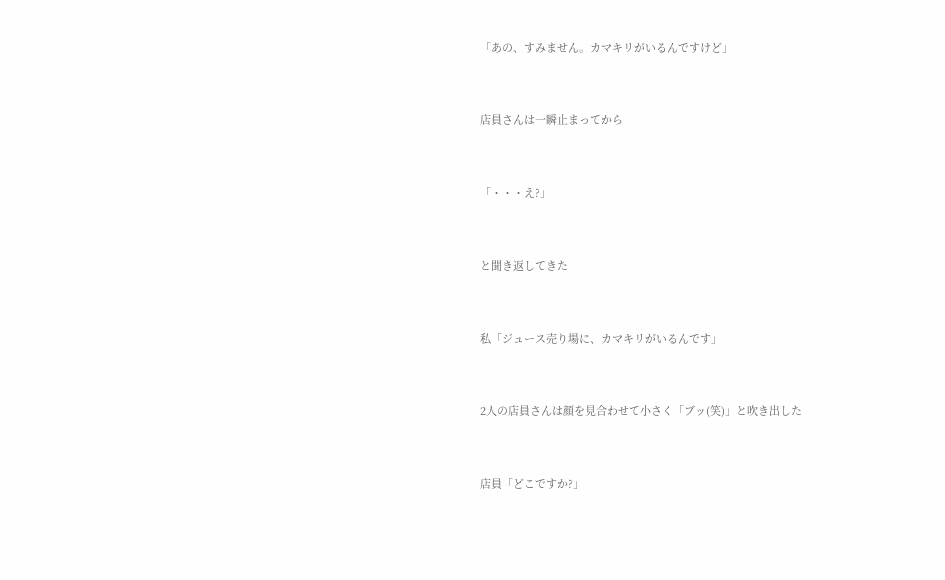「あの、すみません。カマキリがいるんですけど」



店員さんは一瞬止まってから



「・・・え?」



と聞き返してきた



私「ジュース売り場に、カマキリがいるんです」



2人の店員さんは顔を見合わせて小さく「ブッ(笑)」と吹き出した



店員「どこですか?」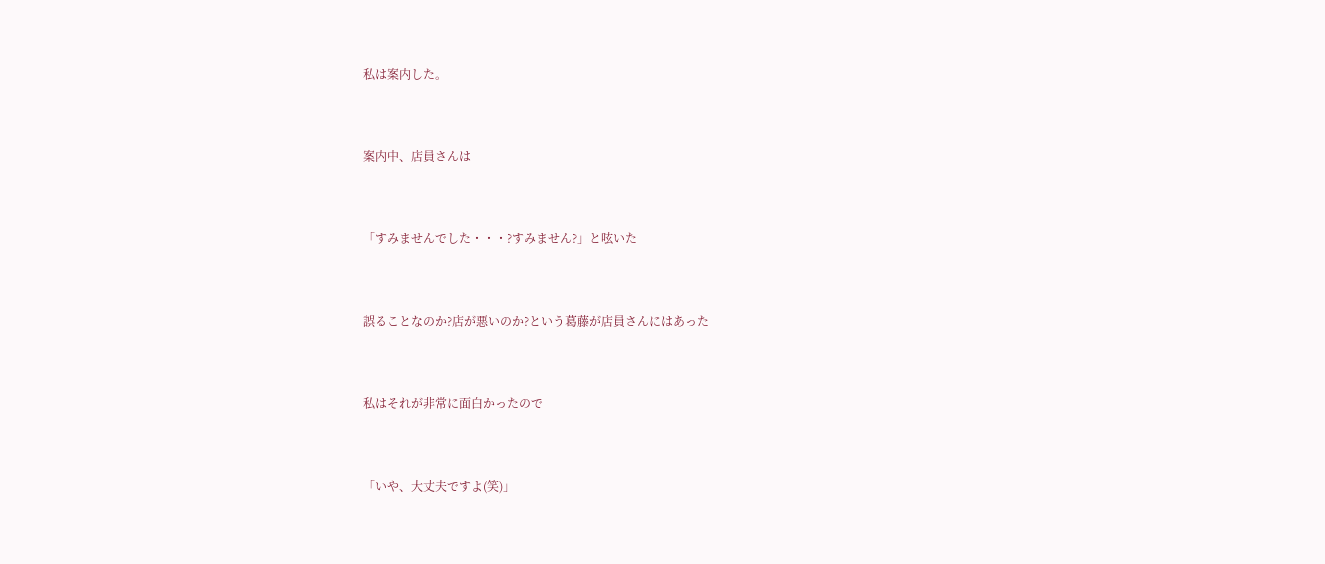私は案内した。



案内中、店員さんは



「すみませんでした・・・?すみません?」と呟いた



誤ることなのか?店が悪いのか?という葛藤が店員さんにはあった



私はそれが非常に面白かったので



「いや、大丈夫ですよ(笑)」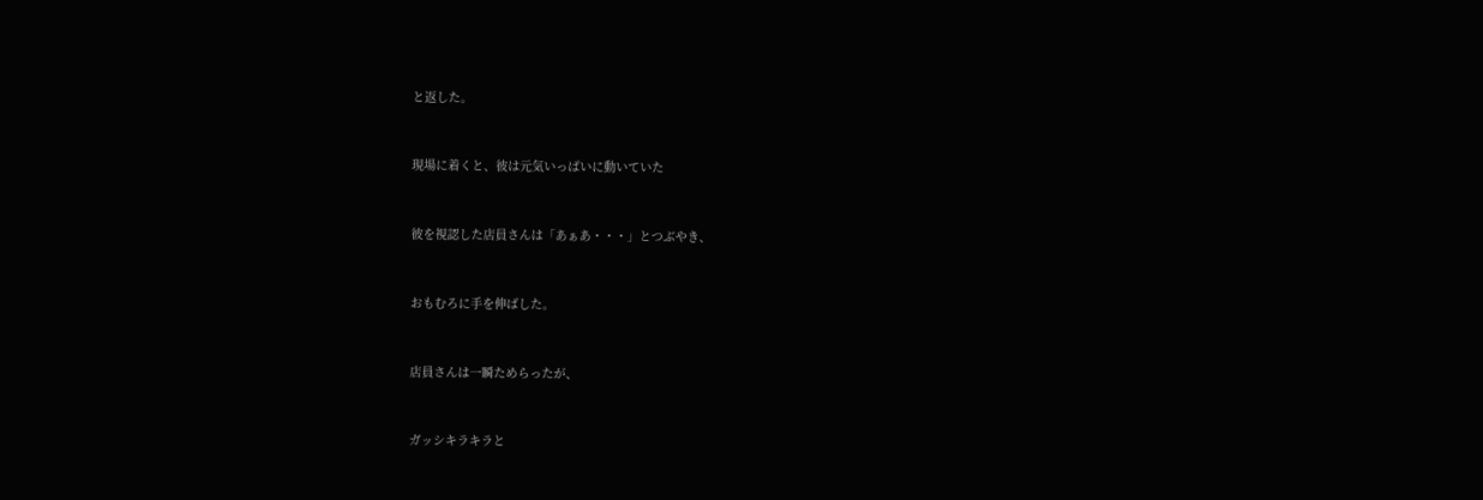と返した。



現場に着くと、彼は元気いっぱいに動いていた



彼を視認した店員さんは「あぁあ・・・」とつぶやき、



おもむろに手を伸ばした。



店員さんは一瞬ためらったが、



ガッシキラキラと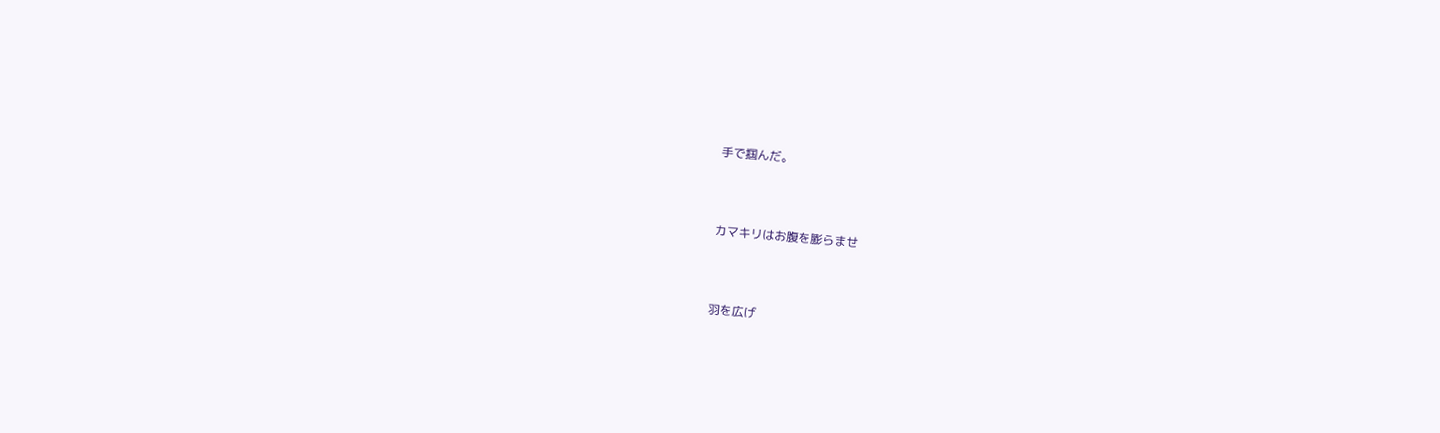手で掴んだ。



カマキリはお腹を膨らませ



羽を広げ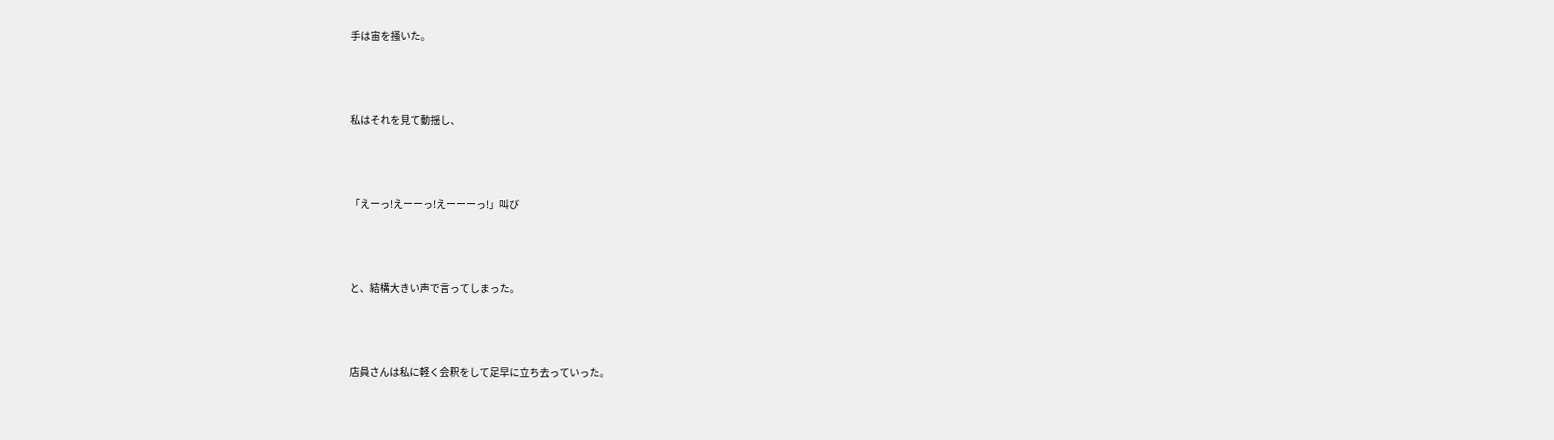手は宙を掻いた。



私はそれを見て動揺し、



「えーっ!えーーっ!えーーーっ!」叫び



と、結構大きい声で言ってしまった。



店員さんは私に軽く会釈をして足早に立ち去っていった。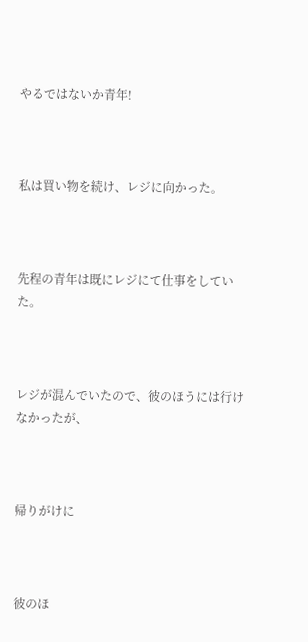やるではないか青年!



私は買い物を続け、レジに向かった。



先程の青年は既にレジにて仕事をしていた。



レジが混んでいたので、彼のほうには行けなかったが、



帰りがけに



彼のほ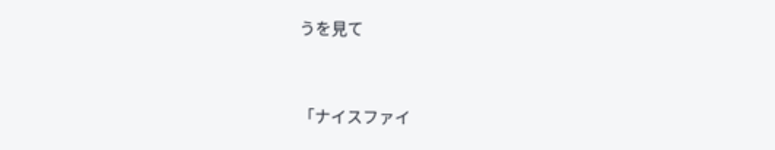うを見て



「ナイスファイ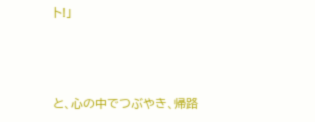ト!」



と、心の中でつぶやき、帰路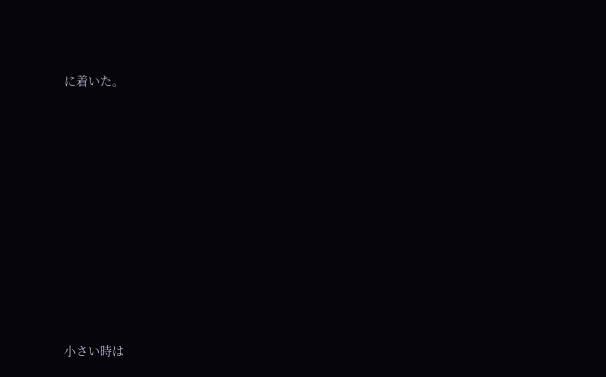に着いた。










小さい時は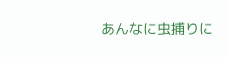あんなに虫捕りに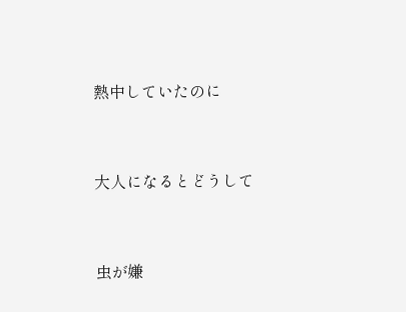熱中していたのに




大人になるとどうして




虫が嫌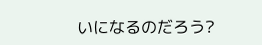いになるのだろう?